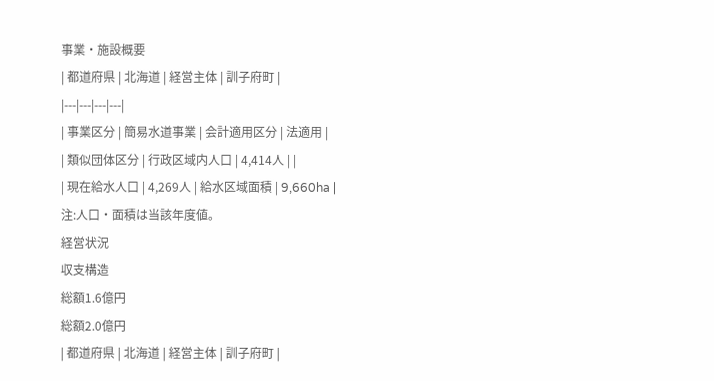事業・施設概要
| 都道府県 | 北海道 | 経営主体 | 訓子府町 |
|---|---|---|---|
| 事業区分 | 簡易水道事業 | 会計適用区分 | 法適用 |
| 類似団体区分 | 行政区域内人口 | 4,414人 | |
| 現在給水人口 | 4,269人 | 給水区域面積 | 9,660ha |
注:人口・面積は当該年度値。
経営状況
収支構造
総額1.6億円
総額2.0億円
| 都道府県 | 北海道 | 経営主体 | 訓子府町 |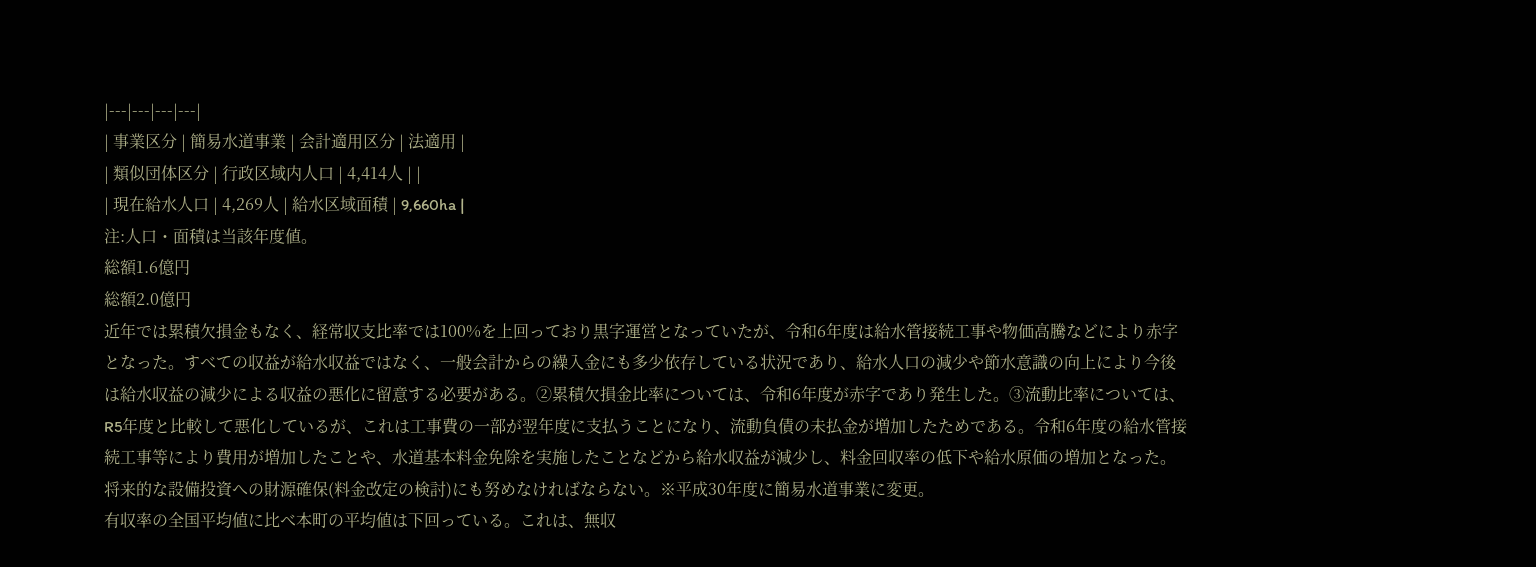|---|---|---|---|
| 事業区分 | 簡易水道事業 | 会計適用区分 | 法適用 |
| 類似団体区分 | 行政区域内人口 | 4,414人 | |
| 現在給水人口 | 4,269人 | 給水区域面積 | 9,660ha |
注:人口・面積は当該年度値。
総額1.6億円
総額2.0億円
近年では累積欠損金もなく、経常収支比率では100%を上回っており黒字運営となっていたが、令和6年度は給水管接続工事や物価高騰などにより赤字となった。すべての収益が給水収益ではなく、一般会計からの繰入金にも多少依存している状況であり、給水人口の減少や節水意識の向上により今後は給水収益の減少による収益の悪化に留意する必要がある。②累積欠損金比率については、令和6年度が赤字であり発生した。③流動比率については、R5年度と比較して悪化しているが、これは工事費の一部が翌年度に支払うことになり、流動負債の未払金が増加したためである。令和6年度の給水管接続工事等により費用が増加したことや、水道基本料金免除を実施したことなどから給水収益が減少し、料金回収率の低下や給水原価の増加となった。将来的な設備投資への財源確保(料金改定の検討)にも努めなければならない。※平成30年度に簡易水道事業に変更。
有収率の全国平均値に比べ本町の平均値は下回っている。これは、無収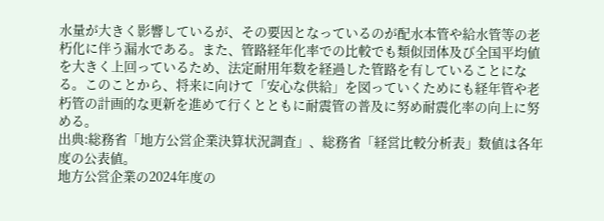水量が大きく影響しているが、その要因となっているのが配水本管や給水管等の老朽化に伴う漏水である。また、管路経年化率での比較でも類似団体及び全国平均値を大きく上回っているため、法定耐用年数を経過した管路を有していることになる。このことから、将来に向けて「安心な供給」を図っていくためにも経年管や老朽管の計画的な更新を進めて行くとともに耐震管の普及に努め耐震化率の向上に努める。
出典:総務省「地方公営企業決算状況調査」、総務省「経営比較分析表」数値は各年度の公表値。
地方公営企業の2024年度の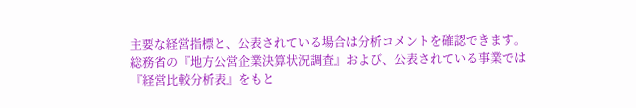主要な経営指標と、公表されている場合は分析コメントを確認できます。
総務省の『地方公営企業決算状況調査』および、公表されている事業では『経営比較分析表』をもと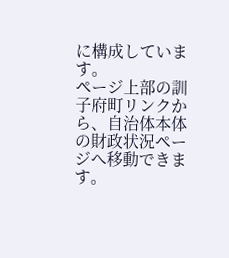に構成しています。
ページ上部の訓子府町リンクから、自治体本体の財政状況ページへ移動できます。